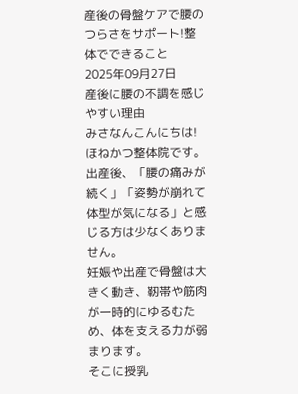産後の骨盤ケアで腰のつらさをサポート!整体でできること
2025年09月27日
産後に腰の不調を感じやすい理由
みさなんこんにちは!ほねかつ整体院です。
出産後、「腰の痛みが続く」「姿勢が崩れて体型が気になる」と感じる方は少なくありません。
妊娠や出産で骨盤は大きく動き、靭帯や筋肉が一時的にゆるむため、体を支える力が弱まります。
そこに授乳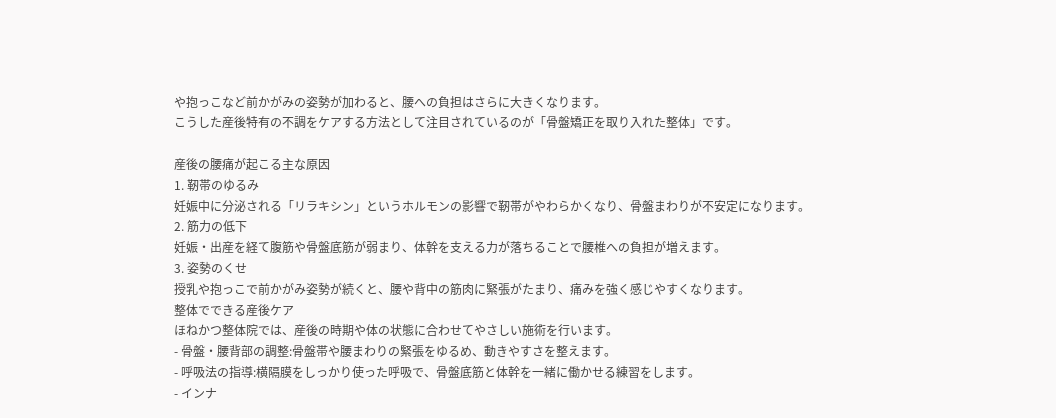や抱っこなど前かがみの姿勢が加わると、腰への負担はさらに大きくなります。
こうした産後特有の不調をケアする方法として注目されているのが「骨盤矯正を取り入れた整体」です。

産後の腰痛が起こる主な原因
1. 靭帯のゆるみ
妊娠中に分泌される「リラキシン」というホルモンの影響で靭帯がやわらかくなり、骨盤まわりが不安定になります。
2. 筋力の低下
妊娠・出産を経て腹筋や骨盤底筋が弱まり、体幹を支える力が落ちることで腰椎への負担が増えます。
3. 姿勢のくせ
授乳や抱っこで前かがみ姿勢が続くと、腰や背中の筋肉に緊張がたまり、痛みを強く感じやすくなります。
整体でできる産後ケア
ほねかつ整体院では、産後の時期や体の状態に合わせてやさしい施術を行います。
- 骨盤・腰背部の調整:骨盤帯や腰まわりの緊張をゆるめ、動きやすさを整えます。
- 呼吸法の指導:横隔膜をしっかり使った呼吸で、骨盤底筋と体幹を一緒に働かせる練習をします。
- インナ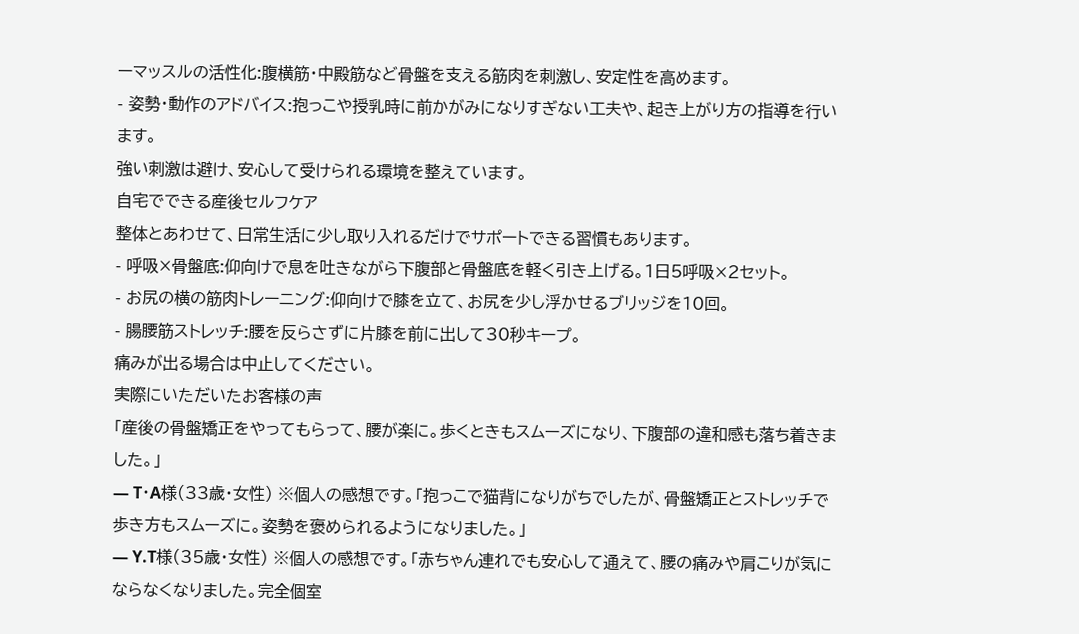ーマッスルの活性化:腹横筋・中殿筋など骨盤を支える筋肉を刺激し、安定性を高めます。
- 姿勢・動作のアドバイス:抱っこや授乳時に前かがみになりすぎない工夫や、起き上がり方の指導を行います。
強い刺激は避け、安心して受けられる環境を整えています。
自宅でできる産後セルフケア
整体とあわせて、日常生活に少し取り入れるだけでサポートできる習慣もあります。
- 呼吸×骨盤底:仰向けで息を吐きながら下腹部と骨盤底を軽く引き上げる。1日5呼吸×2セット。
- お尻の横の筋肉トレーニング:仰向けで膝を立て、お尻を少し浮かせるブリッジを10回。
- 腸腰筋ストレッチ:腰を反らさずに片膝を前に出して30秒キープ。
痛みが出る場合は中止してください。
実際にいただいたお客様の声
「産後の骨盤矯正をやってもらって、腰が楽に。歩くときもスムーズになり、下腹部の違和感も落ち着きました。」
— T・A様(33歳・女性) ※個人の感想です。「抱っこで猫背になりがちでしたが、骨盤矯正とストレッチで歩き方もスムーズに。姿勢を褒められるようになりました。」
— Y.T様(35歳・女性) ※個人の感想です。「赤ちゃん連れでも安心して通えて、腰の痛みや肩こりが気にならなくなりました。完全個室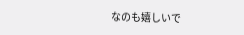なのも嬉しいで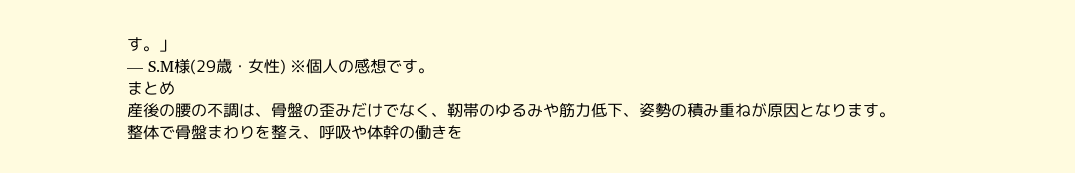す。」
— S.M様(29歳・女性) ※個人の感想です。
まとめ
産後の腰の不調は、骨盤の歪みだけでなく、靭帯のゆるみや筋力低下、姿勢の積み重ねが原因となります。
整体で骨盤まわりを整え、呼吸や体幹の働きを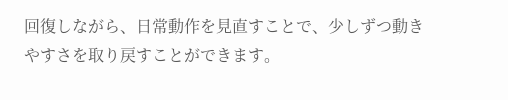回復しながら、日常動作を見直すことで、少しずつ動きやすさを取り戻すことができます。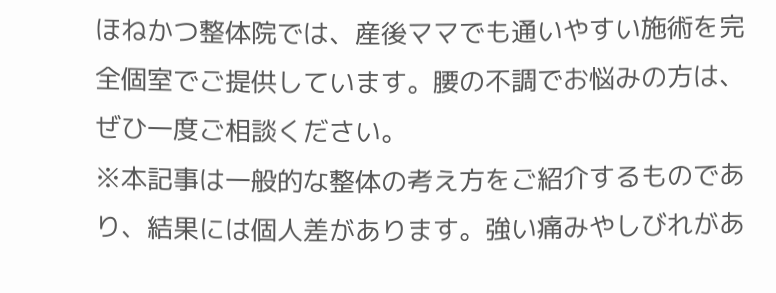ほねかつ整体院では、産後ママでも通いやすい施術を完全個室でご提供しています。腰の不調でお悩みの方は、ぜひ一度ご相談ください。
※本記事は一般的な整体の考え方をご紹介するものであり、結果には個人差があります。強い痛みやしびれがあ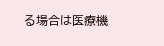る場合は医療機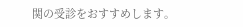関の受診をおすすめします。